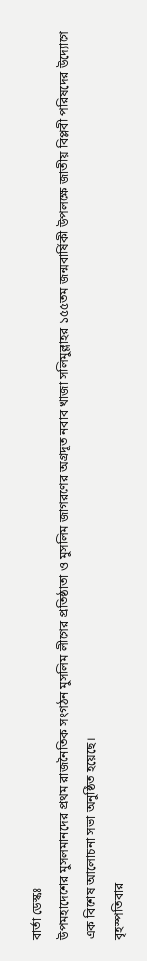বার্তা ডেস্কঃ
উপমহাদেশের মুসলমানদের প্রথম রাজনৈতিক সংগঠন মুসলিম লীগের প্রতিষ্ঠাতা ও মুসলিম জাগরণের অগ্রদূত নবাব খাজা সলিমুল্লাহর ১৫৫তম জন্মবার্ষিকী উপলক্ষে জাতীয় বিপ্লবী পরিষদের উদ্যোগে এক বিশেষ আলোচনা সভা অনুষ্ঠিত হয়েছে।
বৃহস্পতিবার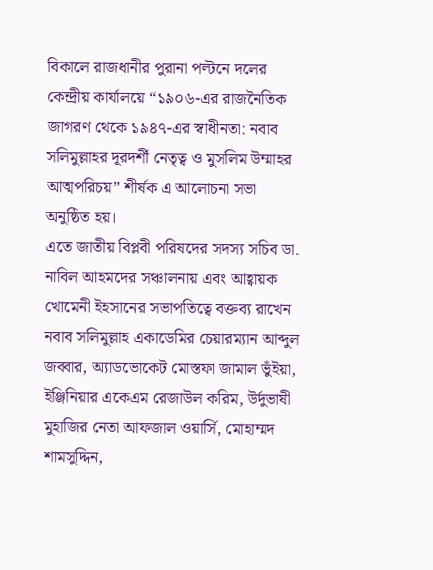বিকালে রাজধানীর পুরানা পল্টনে দলের কেন্দ্রীয় কার্যালয়ে “১৯০৬-এর রাজনৈতিক জাগরণ থেকে ১৯৪৭-এর স্বাধীনতা: নবাব সলিমুল্লাহর দূরদর্শী নেতৃত্ব ও মুসলিম উম্মাহর আত্মপরিচয়” শীর্ষক এ আলোচনা সভা অনুষ্ঠিত হয়।
এতে জাতীয় বিপ্লবী পরিষদের সদস্য সচিব ডা. নাবিল আহমদের সঞ্চালনায় এবং আহ্বায়ক খোমেনী ইহসানের সভাপতিত্বে বক্তব্য রাখেন নবাব সলিমুল্লাহ একাডেমির চেয়ারম্যান আব্দুল জব্বার, অ্যাডভোকেট মোস্তফা জামাল ভুঁইয়া, ইঞ্জিনিয়ার একেএম রেজাউল করিম, উর্দুভাষী মুহাজির নেতা আফজাল ওয়ার্সি, মোহাম্মদ শামসুদ্দিন,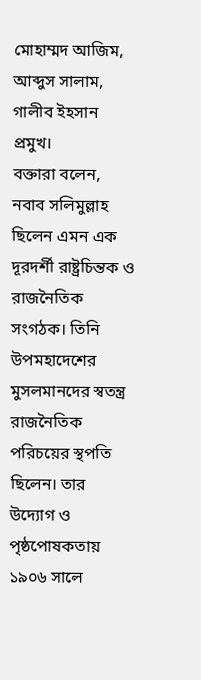মোহাম্মদ আজিম, আব্দুস সালাম, গালীব ইহসান প্রমুখ।
বক্তারা বলেন, নবাব সলিমুল্লাহ ছিলেন এমন এক দূরদর্শী রাষ্ট্রচিন্তক ও রাজনৈতিক সংগঠক। তিনি উপমহাদেশের মুসলমানদের স্বতন্ত্র রাজনৈতিক পরিচয়ের স্থপতি ছিলেন। তার উদ্যোগ ও পৃষ্ঠপোষকতায় ১৯০৬ সালে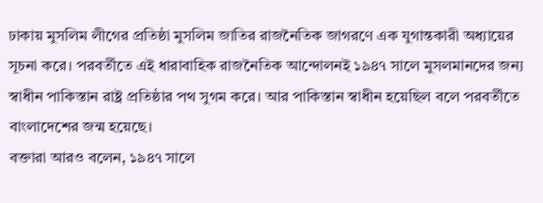ঢাকায় মুসলিম লীগের প্রতিষ্ঠা মুসলিম জাতির রাজনৈতিক জাগরণে এক যুগান্তকারী অধ্যায়ের সূচনা করে। পরবর্তীতে এই ধারাবাহিক রাজনৈতিক আন্দোলনই ১৯৪৭ সালে মুসলমানদের জন্য স্বাধীন পাকিস্তান রাষ্ট্র প্রতিষ্ঠার পথ সুগম করে। আর পাকিস্তান স্বাধীন হয়েছিল বলে পরবর্তীতে বাংলাদেশের জন্ম হয়েছে।
বক্তারা আরও বলেন, ১৯৪৭ সালে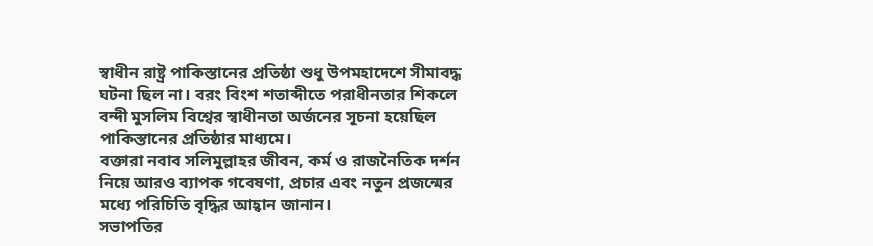স্বাধীন রাষ্ট্র পাকিস্তানের প্রতিষ্ঠা শুধু উপমহাদেশে সীমাবদ্ধ ঘটনা ছিল না। বরং বিংশ শতাব্দীতে পরাধীনতার শিকলে বন্দী মুসলিম বিশ্বের স্বাধীনতা অর্জনের সূচনা হয়েছিল পাকিস্তানের প্রতিষ্ঠার মাধ্যমে।
বক্তারা নবাব সলিমুল্লাহর জীবন, কর্ম ও রাজনৈতিক দর্শন নিয়ে আরও ব্যাপক গবেষণা, প্রচার এবং নতুন প্রজন্মের মধ্যে পরিচিতি বৃদ্ধির আহ্বান জানান।
সভাপতির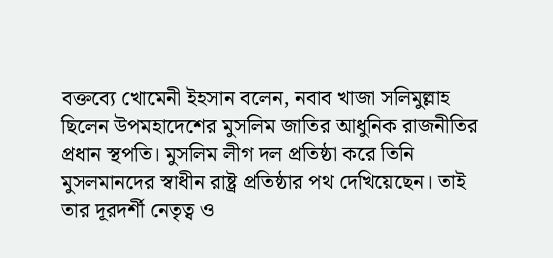বক্তব্যে খোমেনী ইহসান বলেন, নবাব খাজা সলিমুল্লাহ ছিলেন উপমহাদেশের মুসলিম জাতির আধুনিক রাজনীতির প্রধান স্থপতি। মুসলিম লীগ দল প্রতিষ্ঠা করে তিনি মুসলমানদের স্বাধীন রাষ্ট্র প্রতিষ্ঠার পথ দেখিয়েছেন। তাই তার দূরদর্শী নেতৃত্ব ও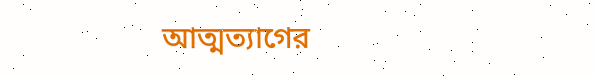আত্মত্যাগের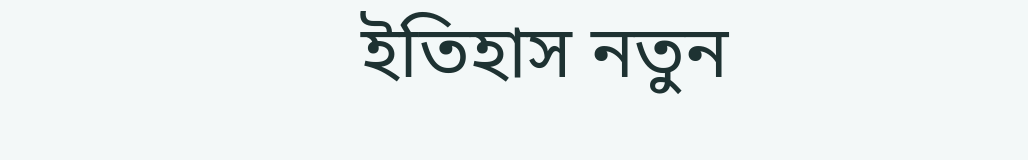ইতিহাস নতুন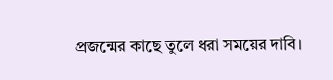প্রজন্মের কাছে তুলে ধরা সময়ের দাবি।